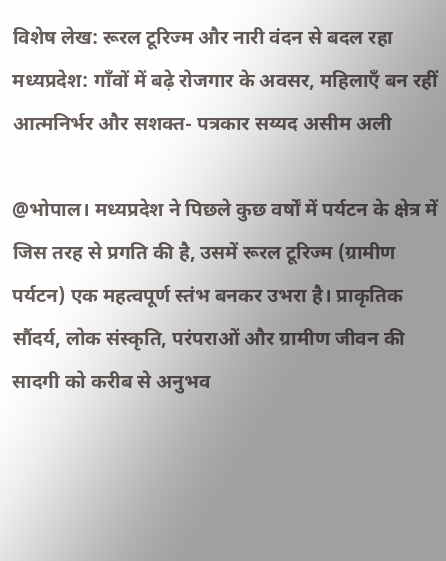विशेष लेख: रूरल टूरिज्म और नारी वंदन से बदल रहा मध्यप्रदेश: गाँवों में बढ़े रोजगार के अवसर, महिलाएँ बन रहीं आत्मनिर्भर और सशक्त- पत्रकार सय्यद असीम अली

@भोपाल। मध्यप्रदेश ने पिछले कुछ वर्षों में पर्यटन के क्षेत्र में जिस तरह से प्रगति की है, उसमें रूरल टूरिज्म (ग्रामीण पर्यटन) एक महत्वपूर्ण स्तंभ बनकर उभरा है। प्राकृतिक सौंदर्य, लोक संस्कृति, परंपराओं और ग्रामीण जीवन की सादगी को करीब से अनुभव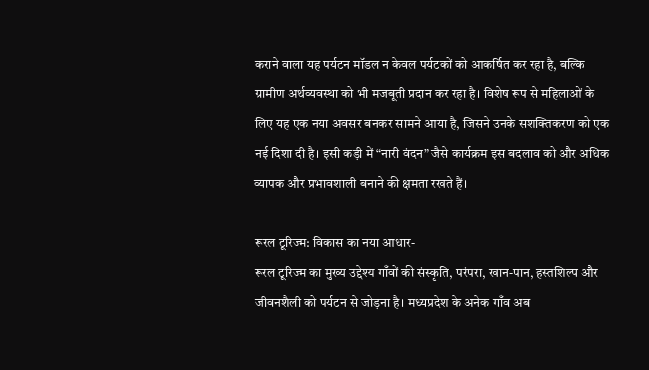कराने वाला यह पर्यटन मॉडल न केवल पर्यटकों को आकर्षित कर रहा है, बल्कि ग्रामीण अर्थव्यवस्था को भी मजबूती प्रदान कर रहा है। विशेष रूप से महिलाओं के लिए यह एक नया अवसर बनकर सामने आया है, जिसने उनके सशक्तिकरण को एक नई दिशा दी है। इसी कड़ी में “नारी वंदन” जैसे कार्यक्रम इस बदलाव को और अधिक व्यापक और प्रभावशाली बनाने की क्षमता रखते हैं।

रूरल टूरिज्म: विकास का नया आधार-
रूरल टूरिज्म का मुख्य उद्देश्य गाँवों की संस्कृति, परंपरा, खान-पान, हस्तशिल्प और जीवनशैली को पर्यटन से जोड़ना है। मध्यप्रदेश के अनेक गाँव अब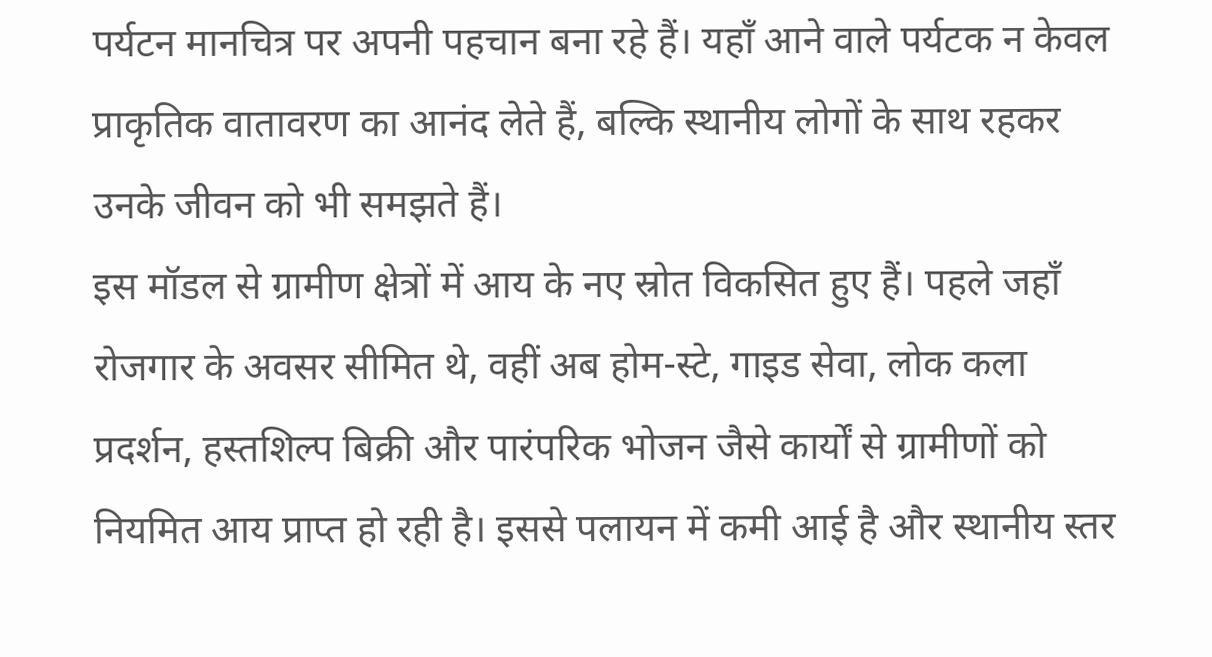पर्यटन मानचित्र पर अपनी पहचान बना रहे हैं। यहाँ आने वाले पर्यटक न केवल प्राकृतिक वातावरण का आनंद लेते हैं, बल्कि स्थानीय लोगों के साथ रहकर उनके जीवन को भी समझते हैं।
इस मॉडल से ग्रामीण क्षेत्रों में आय के नए स्रोत विकसित हुए हैं। पहले जहाँ रोजगार के अवसर सीमित थे, वहीं अब होम-स्टे, गाइड सेवा, लोक कला प्रदर्शन, हस्तशिल्प बिक्री और पारंपरिक भोजन जैसे कार्यों से ग्रामीणों को नियमित आय प्राप्त हो रही है। इससे पलायन में कमी आई है और स्थानीय स्तर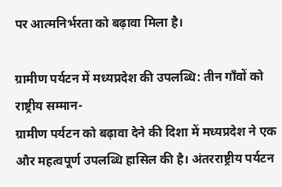पर आत्मनिर्भरता को बढ़ावा मिला है।

ग्रामीण पर्यटन में मध्यप्रदेश की उपलब्धि: तीन गाँवों को राष्ट्रीय सम्मान-
ग्रामीण पर्यटन को बढ़ावा देने की दिशा में मध्यप्रदेश ने एक और महत्वपूर्ण उपलब्धि हासिल की है। अंतरराष्ट्रीय पर्यटन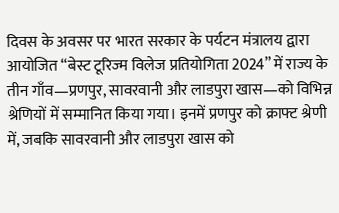दिवस के अवसर पर भारत सरकार के पर्यटन मंत्रालय द्वारा आयोजित “बेस्ट टूरिज्म विलेज प्रतियोगिता 2024” में राज्य के तीन गाँव—प्रणपुर, सावरवानी और लाडपुरा खास—को विभिन्न श्रेणियों में सम्मानित किया गया। इनमें प्रणपुर को क्राफ्ट श्रेणी में, जबकि सावरवानी और लाडपुरा खास को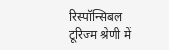रिस्पॉन्सिबल टूरिज्म श्रेणी में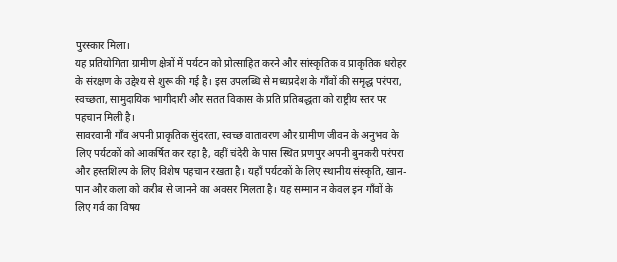पुरस्कार मिला।
यह प्रतियोगिता ग्रामीण क्षेत्रों में पर्यटन को प्रोत्साहित करने और सांस्कृतिक व प्राकृतिक धरोहर के संरक्षण के उद्देश्य से शुरू की गई है। इस उपलब्धि से मध्यप्रदेश के गाँवों की समृद्ध परंपरा, स्वच्छता, सामुदायिक भागीदारी और सतत विकास के प्रति प्रतिबद्धता को राष्ट्रीय स्तर पर पहचान मिली है।
सावरवानी गाँव अपनी प्राकृतिक सुंदरता, स्वच्छ वातावरण और ग्रामीण जीवन के अनुभव के लिए पर्यटकों को आकर्षित कर रहा है, वहीं चंदेरी के पास स्थित प्रणपुर अपनी बुनकरी परंपरा और हस्तशिल्प के लिए विशेष पहचान रखता है। यहाँ पर्यटकों के लिए स्थानीय संस्कृति, खान-पान और कला को करीब से जानने का अवसर मिलता है। यह सम्मान न केवल इन गाँवों के लिए गर्व का विषय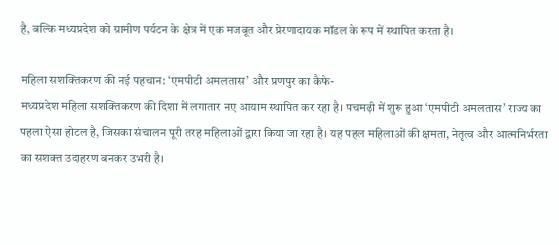है, बल्कि मध्यप्रदेश को ग्रामीण पर्यटन के क्षेत्र में एक मजबूत और प्रेरणादायक मॉडल के रूप में स्थापित करता है।

महिला सशक्तिकरण की नई पहचान: ‘एमपीटी अमलतास’ और प्रणपुर का कैफे-
मध्यप्रदेश महिला सशक्तिकरण की दिशा में लगातार नए आयाम स्थापित कर रहा है। पचमढ़ी में शुरू हुआ ‘एमपीटी अमलतास’ राज्य का पहला ऐसा होटल है, जिसका संचालन पूरी तरह महिलाओं द्वारा किया जा रहा है। यह पहल महिलाओं की क्षमता, नेतृत्व और आत्मनिर्भरता का सशक्त उदाहरण बनकर उभरी है।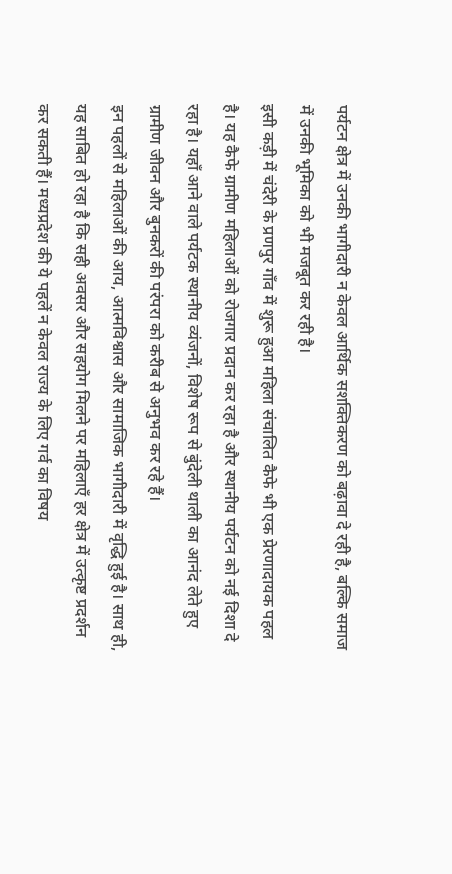पर्यटन क्षेत्र में उनकी भागीदारी न केवल आर्थिक सशक्तिकरण को बढ़ावा दे रही है, बल्कि समाज में उनकी भूमिका को भी मजबूत कर रही है।
इसी कड़ी में चंदेरी के प्रणपुर गाँव में शुरू हुआ महिला संचालित कैफे भी एक प्रेरणादायक पहल है। यह कैफे ग्रामीण महिलाओं को रोजगार प्रदान कर रहा है और स्थानीय पर्यटन को नई दिशा दे रहा है। यहाँ आने वाले पर्यटक स्थानीय व्यंजनों, विशेष रूप से बुंदेली थाली का आनंद लेते हुए ग्रामीण जीवन और बुनकरों की परंपरा को करीब से अनुभव कर रहे हैं।
इन पहलों से महिलाओं की आय, आत्मविश्वास और सामाजिक भागीदारी में वृद्धि हुई है। साथ ही, यह साबित हो रहा है कि सही अवसर और सहयोग मिलने पर महिलाएँ हर क्षेत्र में उत्कृष्ट प्रदर्शन कर सकती हैं। मध्यप्रदेश की ये पहलें न केवल राज्य के लिए गर्व का विषय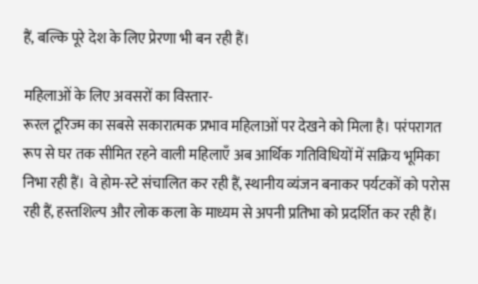हैं, बल्कि पूरे देश के लिए प्रेरणा भी बन रही हैं।

महिलाओं के लिए अवसरों का विस्तार-
रूरल टूरिज्म का सबसे सकारात्मक प्रभाव महिलाओं पर देखने को मिला है। परंपरागत रूप से घर तक सीमित रहने वाली महिलाएँ अब आर्थिक गतिविधियों में सक्रिय भूमिका निभा रही हैं। वे होम-स्टे संचालित कर रही हैं, स्थानीय व्यंजन बनाकर पर्यटकों को परोस रही हैं, हस्तशिल्प और लोक कला के माध्यम से अपनी प्रतिभा को प्रदर्शित कर रही हैं।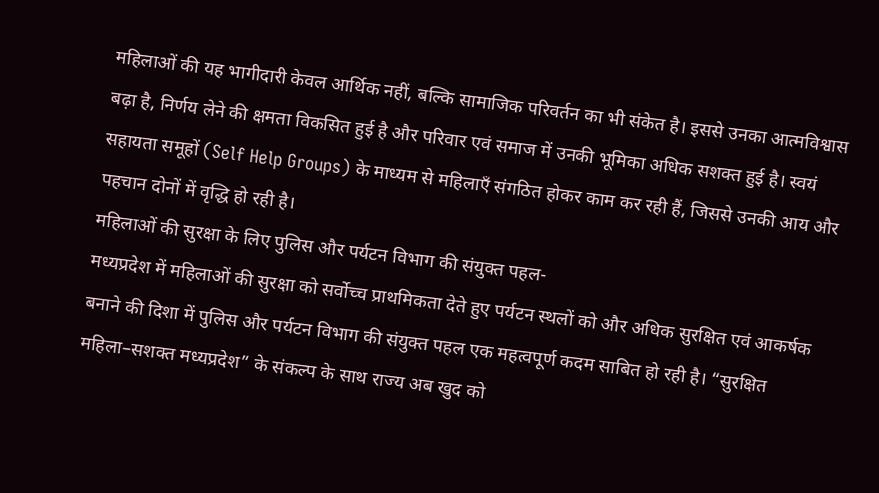महिलाओं की यह भागीदारी केवल आर्थिक नहीं, बल्कि सामाजिक परिवर्तन का भी संकेत है। इससे उनका आत्मविश्वास बढ़ा है, निर्णय लेने की क्षमता विकसित हुई है और परिवार एवं समाज में उनकी भूमिका अधिक सशक्त हुई है। स्वयं सहायता समूहों (Self Help Groups) के माध्यम से महिलाएँ संगठित होकर काम कर रही हैं, जिससे उनकी आय और पहचान दोनों में वृद्धि हो रही है।
महिलाओं की सुरक्षा के लिए पुलिस और पर्यटन विभाग की संयुक्त पहल-
मध्यप्रदेश में महिलाओं की सुरक्षा को सर्वोच्च प्राथमिकता देते हुए पर्यटन स्थलों को और अधिक सुरक्षित एवं आकर्षक बनाने की दिशा में पुलिस और पर्यटन विभाग की संयुक्त पहल एक महत्वपूर्ण कदम साबित हो रही है। “सुरक्षित महिला–सशक्त मध्यप्रदेश” के संकल्प के साथ राज्य अब खुद को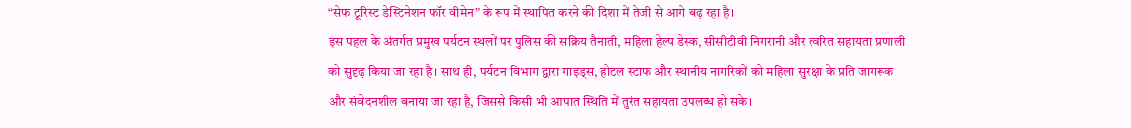“सेफ टूरिस्ट डेस्टिनेशन फॉर वीमेन” के रूप में स्थापित करने की दिशा में तेजी से आगे बढ़ रहा है।
इस पहल के अंतर्गत प्रमुख पर्यटन स्थलों पर पुलिस की सक्रिय तैनाती, महिला हेल्प डेस्क, सीसीटीवी निगरानी और त्वरित सहायता प्रणाली को सुदृढ़ किया जा रहा है। साथ ही, पर्यटन विभाग द्वारा गाइड्स, होटल स्टाफ और स्थानीय नागरिकों को महिला सुरक्षा के प्रति जागरूक और संवेदनशील बनाया जा रहा है, जिससे किसी भी आपात स्थिति में तुरंत सहायता उपलब्ध हो सके।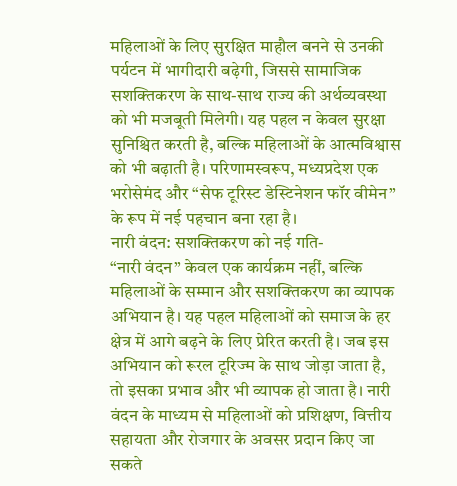महिलाओं के लिए सुरक्षित माहौल बनने से उनकी पर्यटन में भागीदारी बढ़ेगी, जिससे सामाजिक सशक्तिकरण के साथ-साथ राज्य की अर्थव्यवस्था को भी मजबूती मिलेगी। यह पहल न केवल सुरक्षा सुनिश्चित करती है, बल्कि महिलाओं के आत्मविश्वास को भी बढ़ाती है। परिणामस्वरूप, मध्यप्रदेश एक भरोसेमंद और “सेफ टूरिस्ट डेस्टिनेशन फॉर वीमेन” के रूप में नई पहचान बना रहा है।
नारी वंदन: सशक्तिकरण को नई गति-
“नारी वंदन” केवल एक कार्यक्रम नहीं, बल्कि महिलाओं के सम्मान और सशक्तिकरण का व्यापक अभियान है। यह पहल महिलाओं को समाज के हर क्षेत्र में आगे बढ़ने के लिए प्रेरित करती है। जब इस अभियान को रूरल टूरिज्म के साथ जोड़ा जाता है, तो इसका प्रभाव और भी व्यापक हो जाता है। नारी वंदन के माध्यम से महिलाओं को प्रशिक्षण, वित्तीय सहायता और रोजगार के अवसर प्रदान किए जा सकते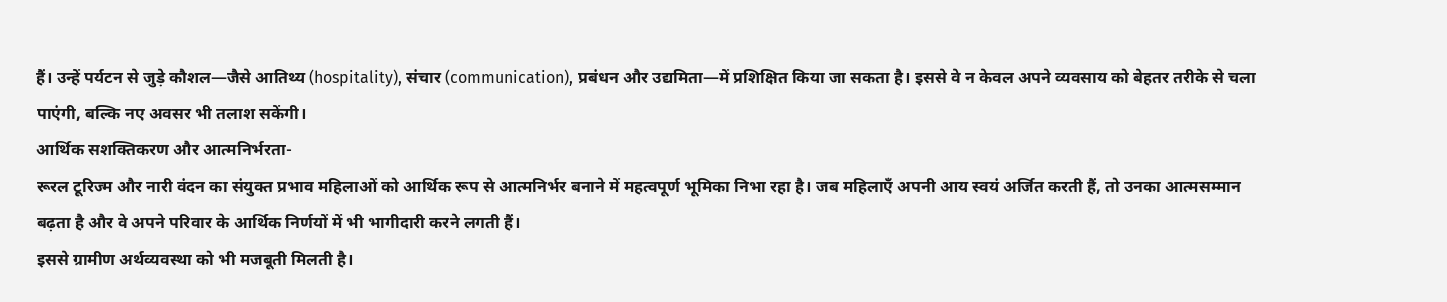हैं। उन्हें पर्यटन से जुड़े कौशल—जैसे आतिथ्य (hospitality), संचार (communication), प्रबंधन और उद्यमिता—में प्रशिक्षित किया जा सकता है। इससे वे न केवल अपने व्यवसाय को बेहतर तरीके से चला पाएंगी, बल्कि नए अवसर भी तलाश सकेंगी।
आर्थिक सशक्तिकरण और आत्मनिर्भरता-
रूरल टूरिज्म और नारी वंदन का संयुक्त प्रभाव महिलाओं को आर्थिक रूप से आत्मनिर्भर बनाने में महत्वपूर्ण भूमिका निभा रहा है। जब महिलाएँ अपनी आय स्वयं अर्जित करती हैं, तो उनका आत्मसम्मान बढ़ता है और वे अपने परिवार के आर्थिक निर्णयों में भी भागीदारी करने लगती हैं।
इससे ग्रामीण अर्थव्यवस्था को भी मजबूती मिलती है।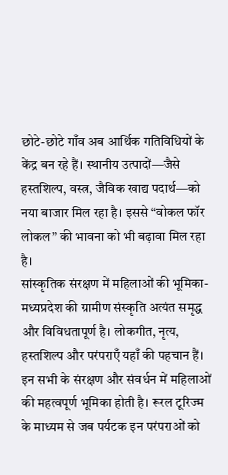छोटे-छोटे गाँव अब आर्थिक गतिविधियों के केंद्र बन रहे हैं। स्थानीय उत्पादों—जैसे हस्तशिल्प, वस्त्र, जैविक खाद्य पदार्थ—को नया बाजार मिल रहा है। इससे “वोकल फॉर लोकल” की भावना को भी बढ़ावा मिल रहा है।
सांस्कृतिक संरक्षण में महिलाओं की भूमिका-
मध्यप्रदेश की ग्रामीण संस्कृति अत्यंत समृद्ध और विविधतापूर्ण है। लोकगीत, नृत्य, हस्तशिल्प और परंपराएँ यहाँ की पहचान हैं। इन सभी के संरक्षण और संवर्धन में महिलाओं की महत्वपूर्ण भूमिका होती है। रूरल टूरिज्म के माध्यम से जब पर्यटक इन परंपराओं को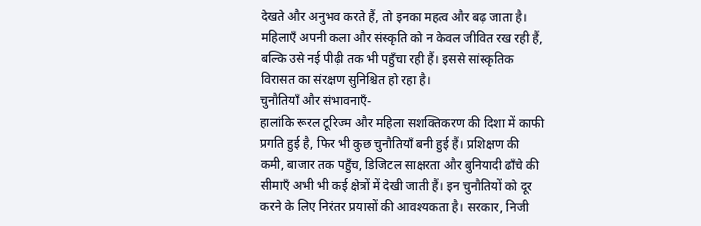देखते और अनुभव करते हैं, तो इनका महत्व और बढ़ जाता है। महिलाएँ अपनी कला और संस्कृति को न केवल जीवित रख रही हैं, बल्कि उसे नई पीढ़ी तक भी पहुँचा रही हैं। इससे सांस्कृतिक विरासत का संरक्षण सुनिश्चित हो रहा है।
चुनौतियाँ और संभावनाएँ-
हालांकि रूरल टूरिज्म और महिला सशक्तिकरण की दिशा में काफी प्रगति हुई है, फिर भी कुछ चुनौतियाँ बनी हुई हैं। प्रशिक्षण की कमी, बाजार तक पहुँच, डिजिटल साक्षरता और बुनियादी ढाँचे की सीमाएँ अभी भी कई क्षेत्रों में देखी जाती हैं। इन चुनौतियों को दूर करने के लिए निरंतर प्रयासों की आवश्यकता है। सरकार, निजी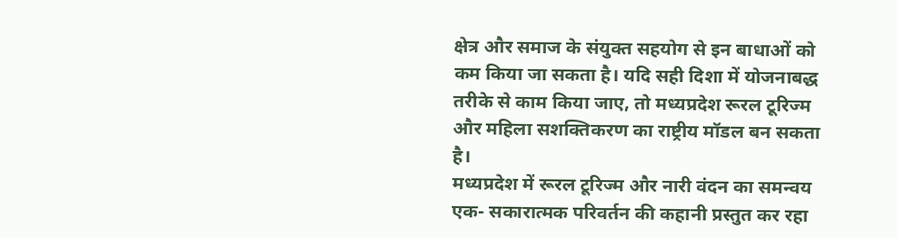क्षेत्र और समाज के संयुक्त सहयोग से इन बाधाओं को कम किया जा सकता है। यदि सही दिशा में योजनाबद्ध तरीके से काम किया जाए, तो मध्यप्रदेश रूरल टूरिज्म और महिला सशक्तिकरण का राष्ट्रीय मॉडल बन सकता है।
मध्यप्रदेश में रूरल टूरिज्म और नारी वंदन का समन्वय एक- सकारात्मक परिवर्तन की कहानी प्रस्तुत कर रहा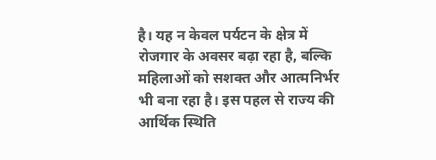है। यह न केवल पर्यटन के क्षेत्र में रोजगार के अवसर बढ़ा रहा है, बल्कि महिलाओं को सशक्त और आत्मनिर्भर भी बना रहा है। इस पहल से राज्य की आर्थिक स्थिति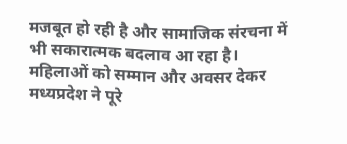मजबूत हो रही है और सामाजिक संरचना में भी सकारात्मक बदलाव आ रहा है। महिलाओं को सम्मान और अवसर देकर मध्यप्रदेश ने पूरे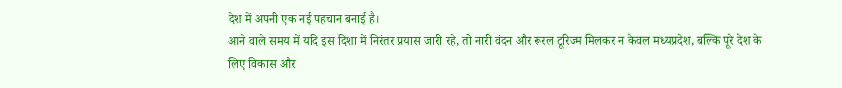देश में अपनी एक नई पहचान बनाई है।
आने वाले समय में यदि इस दिशा में निरंतर प्रयास जारी रहे, तो नारी वंदन और रूरल टूरिज्म मिलकर न केवल मध्यप्रदेश, बल्कि पूरे देश के लिए विकास और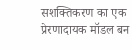सशक्तिकरण का एक प्रेरणादायक मॉडल बन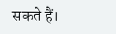सकते हैं।